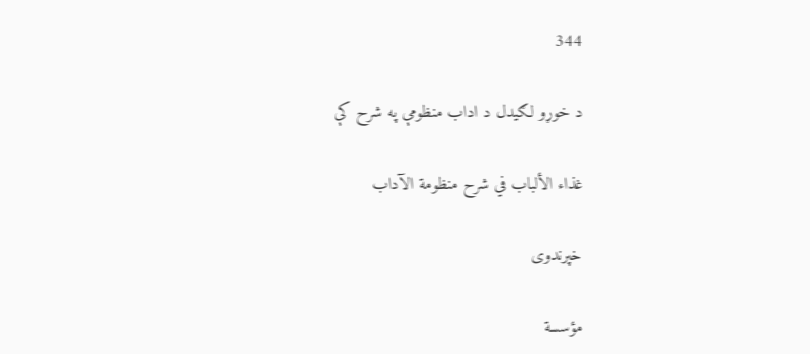344

د خوړو لګیدل د اداب منظومې په شرح کې

غذاء الألباب في شرح منظومة الآداب

خپرندوی

مؤسسة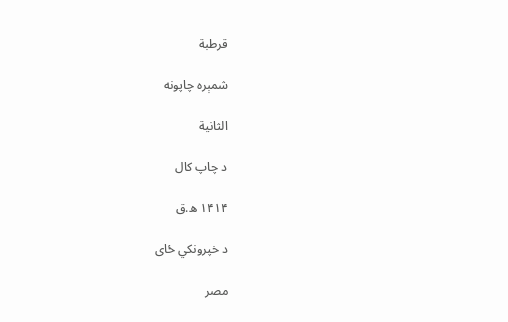قرطبة

شمېره چاپونه

الثانية

د چاپ کال

۱۴۱۴ ه.ق

د خپرونکي ځای

مصر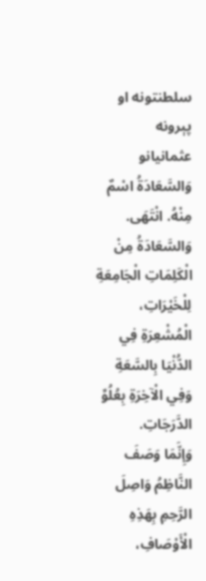سلطنتونه او پېرونه
عثمانيانو
وَالسَّعَادَةُ اسْمٌ مِنْهُ. انْتَهَى.
وَالسَّعَادَةُ مِنْ الْكَلِمَاتِ الْجَامِعَةِ لِلْخَيْرَاتِ، الْمُشْعِرَةِ فِي الدُّنْيَا بِالسَّعَةِ وَفِي الْآخِرَةِ بِعُلُوِّ الدَّرَجَاتِ.
وَإِنَّمَا وَصَفَ النَّاظِمُ وَاصِلَ الرَّحِمِ بِهَذِهِ الْأَوْصَافِ،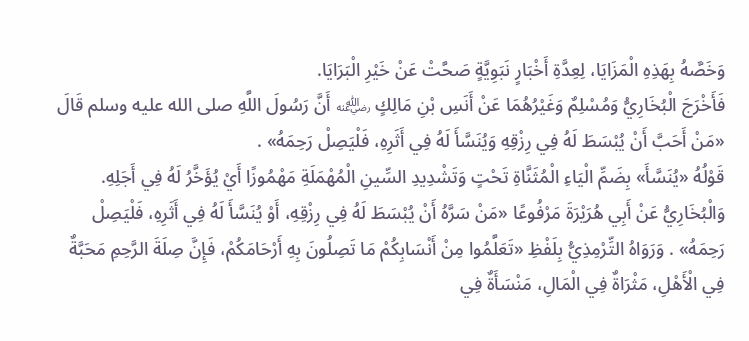وَخَصَّهُ بِهَذِهِ الْمَزَايَا، لِعِدَّةِ أَخْبَارٍ نَبَوِيَّةٍ صَحَّتْ عَنْ خَيْرِ الْبَرَايَا.
فَأَخْرَجَ الْبُخَارِيُّ وَمُسْلِمٌ وَغَيْرُهُمَا عَنْ أَنَسِ بْنِ مَالِكٍ ﵁ أَنَّ رَسُولَ اللَّهِ صلى الله عليه وسلم قَالَ «مَنْ أَحَبَّ أَنْ يُبْسَطَ لَهُ فِي رِزْقِهِ وَيُنَسَّأَ لَهُ فِي أَثَرِهِ، فَلْيَصِلْ رَحِمَهُ» .
قَوْلُهُ «يُنَسَّأَ» بِضَمِّ الْيَاءِ الْمُثَنَّاةِ تَحْتٍ وَتَشْدِيدِ السِّينِ الْمُهْمَلَةِ مَهْمُوزًا أَيْ يُؤَخَّرُ لَهُ فِي أَجَلِهِ.
وَالْبُخَارِيُّ عَنْ أَبِي هُرَيْرَةَ مَرْفُوعًا «مَنْ سَرَّهُ أَنْ يُبْسَطَ لَهُ فِي رِزْقِهِ، أَوْ يُنَسَّأَ لَهُ فِي أَثَرِهِ، فَلْيَصِلْ رَحِمَهُ» . وَرَوَاهُ التِّرْمِذِيُّ بِلَفْظِ «تَعَلَّمُوا مِنْ أَنْسَابِكُمْ مَا تَصِلُونَ بِهِ أَرْحَامَكُمْ، فَإِنَّ صِلَةَ الرَّحِمِ مَحَبَّةٌ فِي الْأَهْلِ، مَثْرَاةٌ فِي الْمَالِ، مَنْسَأَةٌ فِي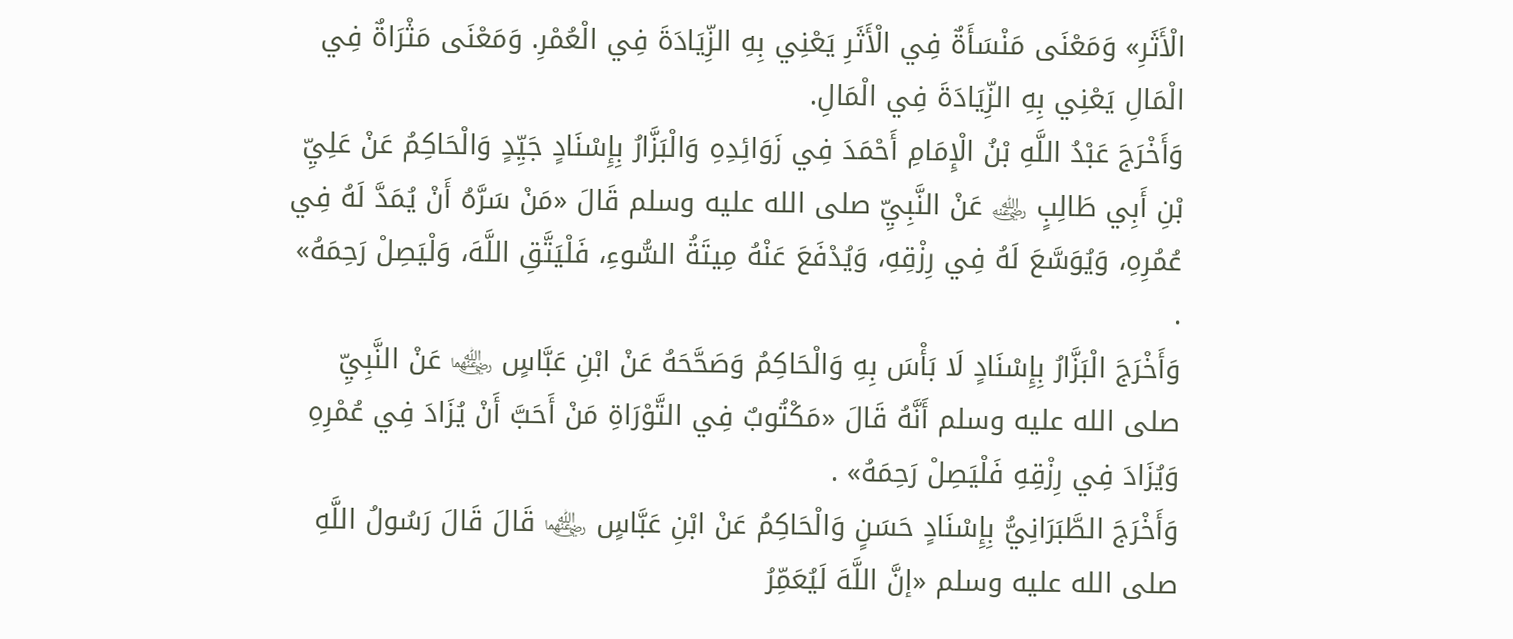الْأَثَرِ» وَمَعْنَى مَنْسَأَةٌ فِي الْأَثَرِ يَعْنِي بِهِ الزِّيَادَةَ فِي الْعُمْرِ. وَمَعْنَى مَثْرَاةٌ فِي الْمَالِ يَعْنِي بِهِ الزِّيَادَةَ فِي الْمَالِ.
وَأَخْرَجَ عَبْدُ اللَّهِ بْنُ الْإِمَامِ أَحْمَدَ فِي زَوَائِدِهِ وَالْبَزَّارُ بِإِسْنَادٍ جَيِّدٍ وَالْحَاكِمُ عَنْ عَلِيِّ بْنِ أَبِي طَالِبٍ ﵁ عَنْ النَّبِيِّ صلى الله عليه وسلم قَالَ «مَنْ سَرَّهُ أَنْ يُمَدَّ لَهُ فِي عُمُرِهِ، وَيُوَسَّعَ لَهُ فِي رِزْقِهِ، وَيُدْفَعَ عَنْهُ مِيتَةُ السُّوءِ، فَلْيَتَّقِ اللَّهَ، وَلْيَصِلْ رَحِمَهُ» .
وَأَخْرَجَ الْبَزَّارُ بِإِسْنَادٍ لَا بَأْسَ بِهِ وَالْحَاكِمُ وَصَحَّحَهُ عَنْ ابْنِ عَبَّاسٍ ﵄ عَنْ النَّبِيِّ صلى الله عليه وسلم أَنَّهُ قَالَ «مَكْتُوبٌ فِي التَّوْرَاةِ مَنْ أَحَبَّ أَنْ يُزَادَ فِي عُمْرِهِ وَيُزَادَ فِي رِزْقِهِ فَلْيَصِلْ رَحِمَهُ» .
وَأَخْرَجَ الطَّبَرَانِيُّ بِإِسْنَادٍ حَسَنٍ وَالْحَاكِمُ عَنْ ابْنِ عَبَّاسٍ ﵄ قَالَ قَالَ رَسُولُ اللَّهِ صلى الله عليه وسلم «إنَّ اللَّهَ لَيُعَمِّرُ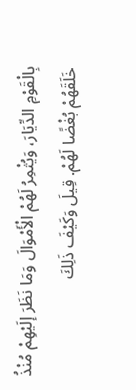بِالْقَوْمِ الدِّيَارَ، وَيُثْمِرُ لَهُمْ الْأَمْوَالَ وَمَا نَظَرَ إلَيْهِمْ مُنْذُ خَلَقَهُمْ بُغْضًا لَهُمْ. قِيلَ وَكَيْفَ ذَلِكَ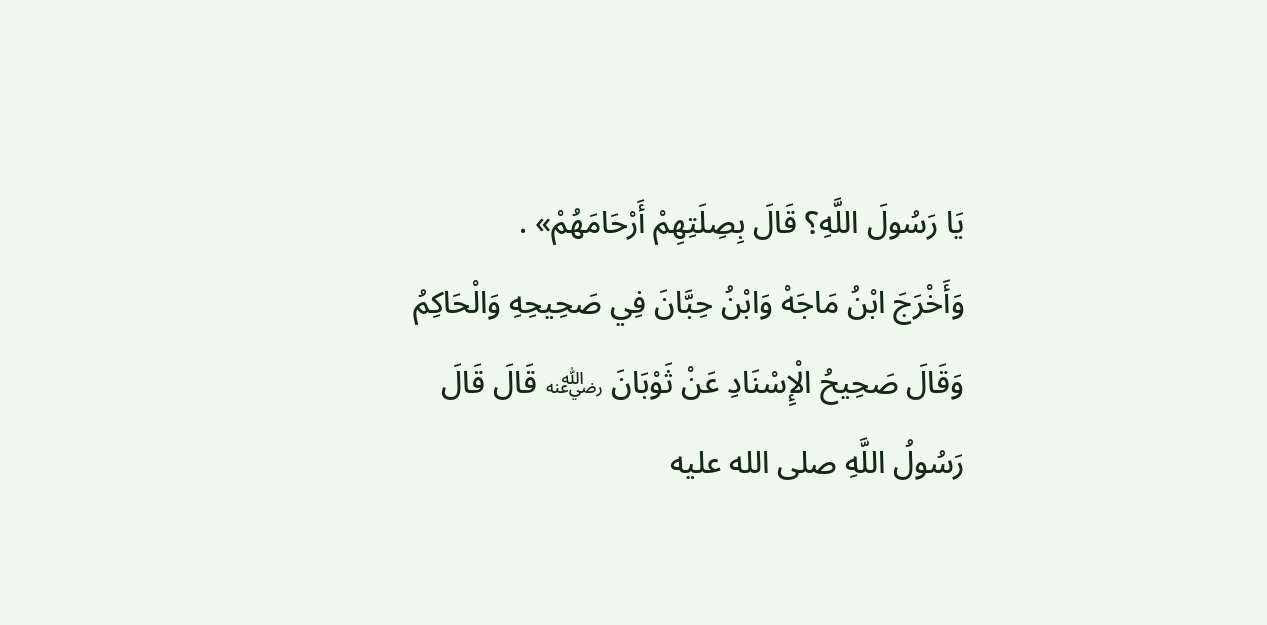يَا رَسُولَ اللَّهِ؟ قَالَ بِصِلَتِهِمْ أَرْحَامَهُمْ» .
وَأَخْرَجَ ابْنُ مَاجَهْ وَابْنُ حِبَّانَ فِي صَحِيحِهِ وَالْحَاكِمُ وَقَالَ صَحِيحُ الْإِسْنَادِ عَنْ ثَوْبَانَ ﵁ قَالَ قَالَ رَسُولُ اللَّهِ صلى الله عليه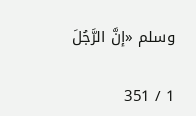وسلم «إنَّ الرَّجُلَ

1 / 351